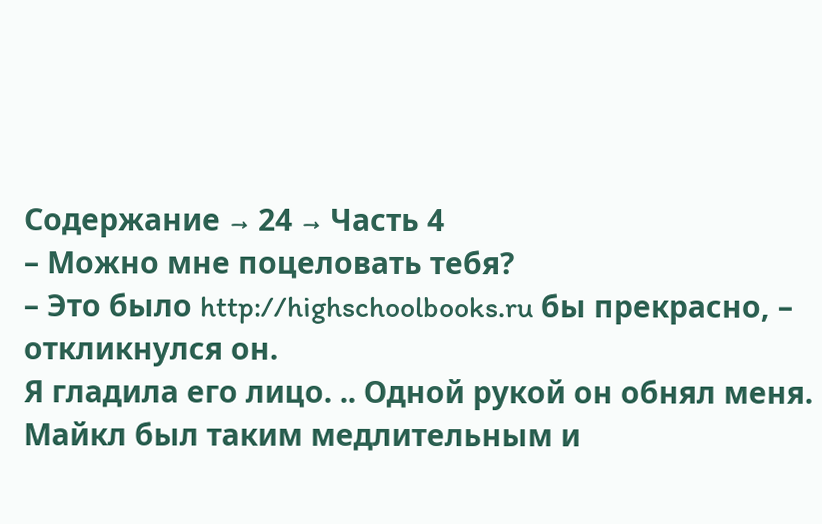Содержание → 24 → Часть 4
– Можно мне поцеловать тебя?
– Это было http://highschoolbooks.ru бы прекрасно, – откликнулся он.
Я гладила его лицо. .. Одной рукой он обнял меня. Майкл был таким медлительным и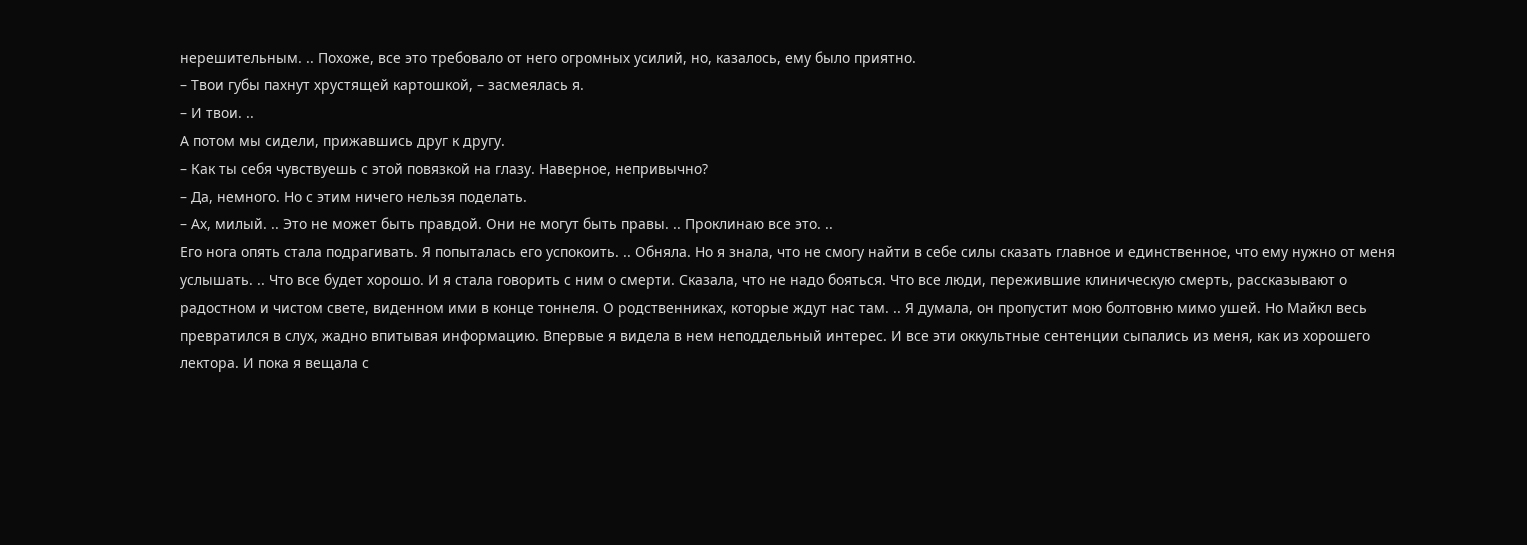нерешительным. .. Похоже, все это требовало от него огромных усилий, но, казалось, ему было приятно.
– Твои губы пахнут хрустящей картошкой, – засмеялась я.
– И твои. ..
А потом мы сидели, прижавшись друг к другу.
– Как ты себя чувствуешь с этой повязкой на глазу. Наверное, непривычно?
– Да, немного. Но с этим ничего нельзя поделать.
– Ах, милый. .. Это не может быть правдой. Они не могут быть правы. .. Проклинаю все это. ..
Его нога опять стала подрагивать. Я попыталась его успокоить. .. Обняла. Но я знала, что не смогу найти в себе силы сказать главное и единственное, что ему нужно от меня услышать. .. Что все будет хорошо. И я стала говорить с ним о смерти. Сказала, что не надо бояться. Что все люди, пережившие клиническую смерть, рассказывают о радостном и чистом свете, виденном ими в конце тоннеля. О родственниках, которые ждут нас там. .. Я думала, он пропустит мою болтовню мимо ушей. Но Майкл весь превратился в слух, жадно впитывая информацию. Впервые я видела в нем неподдельный интерес. И все эти оккультные сентенции сыпались из меня, как из хорошего лектора. И пока я вещала с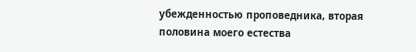убежденностью проповедника, вторая половина моего естества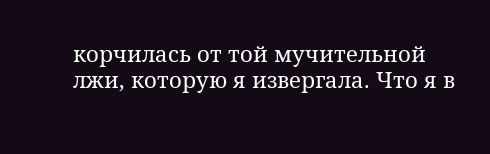корчилась от той мучительной лжи, которую я извергала. Что я в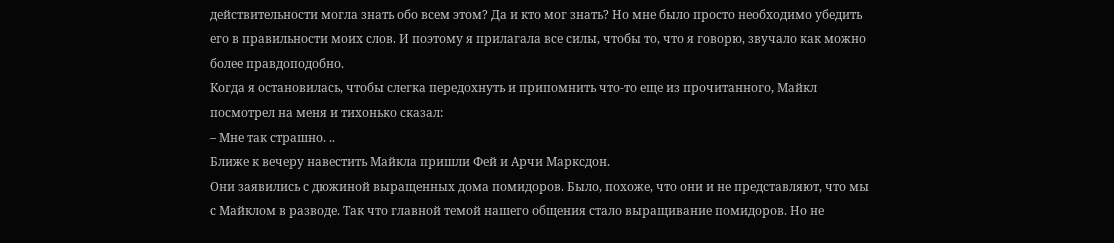действительности могла знать обо всем этом? Да и кто мог знать? Но мне было просто необходимо убедить его в правильности моих слов. И поэтому я прилагала все силы, чтобы то, что я говорю, звучало как можно более правдоподобно.
Когда я остановилась, чтобы слегка передохнуть и припомнить что-то еще из прочитанного, Майкл посмотрел на меня и тихонько сказал:
– Мне так страшно. ..
Ближе к вечеру навестить Майкла пришли Фей и Арчи Марксдон.
Они заявились с дюжиной выращенных дома помидоров. Было, похоже, что они и не представляют, что мы с Майклом в разводе. Так что главной темой нашего общения стало выращивание помидоров. Но не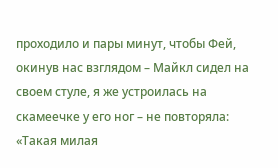проходило и пары минут, чтобы Фей, окинув нас взглядом – Майкл сидел на своем стуле, я же устроилась на скамеечке у его ног – не повторяла: «Такая милая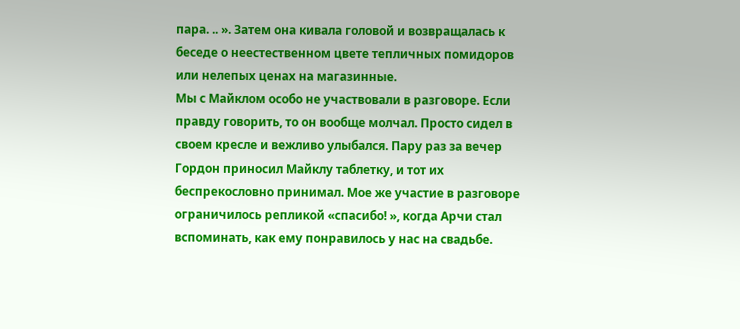пара. .. ». Затем она кивала головой и возвращалась к беседе о неестественном цвете тепличных помидоров или нелепых ценах на магазинные.
Мы с Майклом особо не участвовали в разговоре. Если правду говорить, то он вообще молчал. Просто сидел в своем кресле и вежливо улыбался. Пару раз за вечер Гордон приносил Майклу таблетку, и тот их беспрекословно принимал. Мое же участие в разговоре ограничилось репликой «спасибо! », когда Арчи стал вспоминать, как ему понравилось у нас на свадьбе.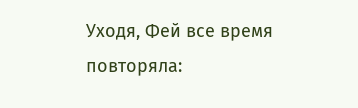Уходя, Фей все время повторяла: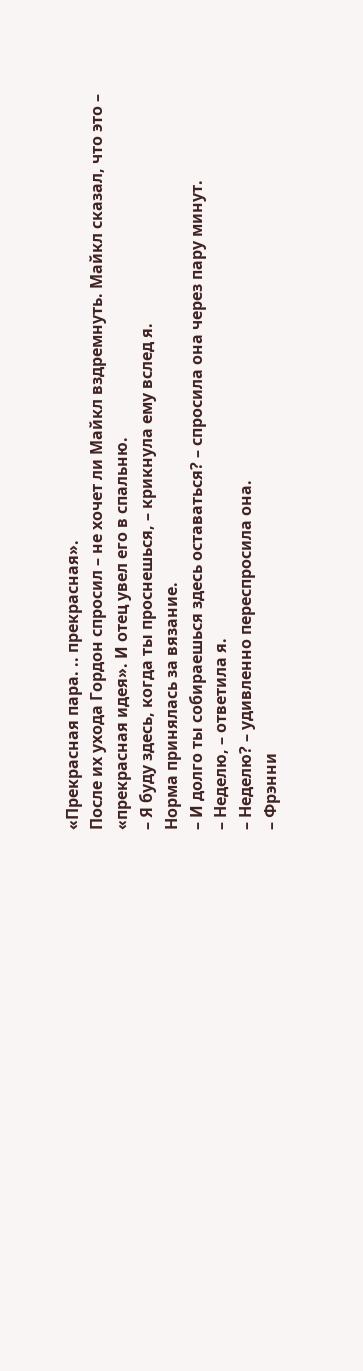«Прекрасная пара. .. прекрасная».
После их ухода Гордон спросил – не хочет ли Майкл вздремнуть. Майкл сказал, что это – «прекрасная идея». И отец увел его в спальню.
– Я буду здесь, когда ты проснешься, – крикнула ему вслед я.
Норма принялась за вязание.
– И долго ты собираешься здесь оставаться? – спросила она через пару минут.
– Неделю, – ответила я.
– Неделю? – удивленно переспросила она.
– Фрэнни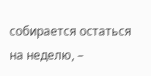собирается остаться на неделю, –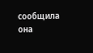сообщила она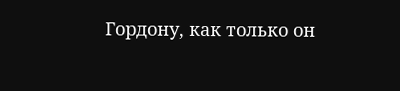Гордону, как только он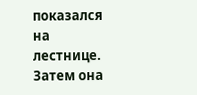показался на лестнице. Затем она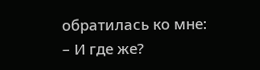обратилась ко мне:
– И где же?